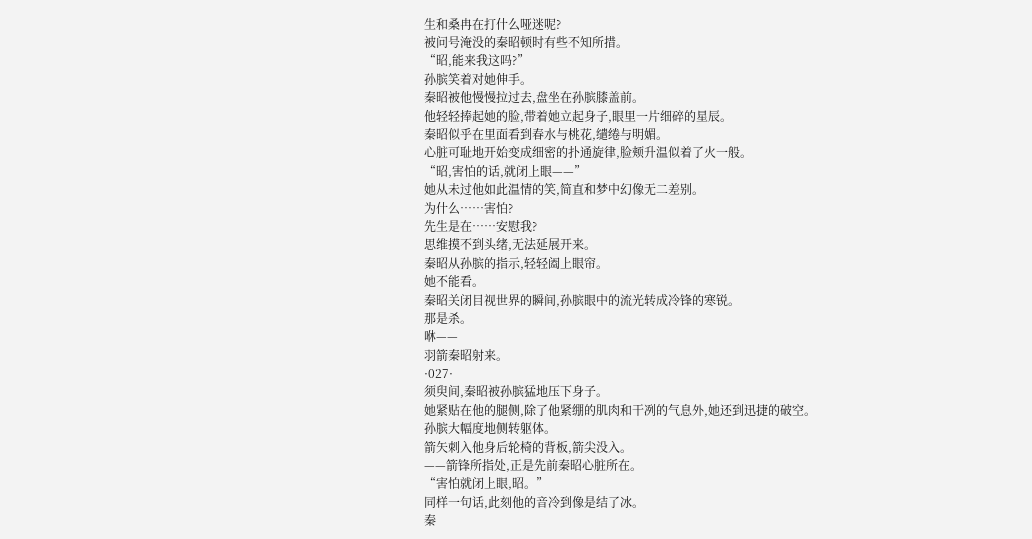生和桑冉在打什么哑迷呢?
被问号淹没的秦昭顿时有些不知所措。
“昭,能来我这吗?”
孙膑笑着对她伸手。
秦昭被他慢慢拉过去,盘坐在孙膑膝盖前。
他轻轻捧起她的脸,带着她立起身子,眼里一片细碎的星辰。
秦昭似乎在里面看到春水与桃花,缱绻与明媚。
心脏可耻地开始变成细密的扑通旋律,脸颊升温似着了火一般。
“昭,害怕的话,就闭上眼——”
她从未过他如此温情的笑,简直和梦中幻像无二差别。
为什么……害怕?
先生是在……安慰我?
思维摸不到头绪,无法延展开来。
秦昭从孙膑的指示,轻轻阖上眼帘。
她不能看。
秦昭关闭目视世界的瞬间,孙膑眼中的流光转成冷锋的寒锐。
那是杀。
咻——
羽箭秦昭射来。
·027·
须臾间,秦昭被孙膑猛地压下身子。
她紧贴在他的腿侧,除了他紧绷的肌肉和干冽的气息外,她还到迅捷的破空。
孙膑大幅度地侧转躯体。
箭矢刺入他身后轮椅的背板,箭尖没入。
——箭锋所指处,正是先前秦昭心脏所在。
“害怕就闭上眼,昭。”
同样一句话,此刻他的音冷到像是结了冰。
秦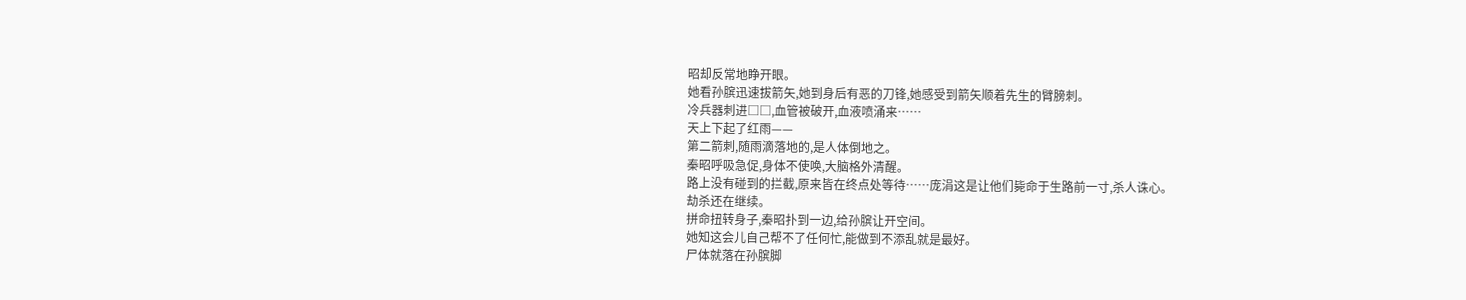昭却反常地睁开眼。
她看孙膑迅速拔箭矢,她到身后有恶的刀锋,她感受到箭矢顺着先生的臂膀刺。
冷兵器刺进□□,血管被破开,血液喷涌来……
天上下起了红雨——
第二箭刺,随雨滴落地的,是人体倒地之。
秦昭呼吸急促,身体不使唤,大脑格外清醒。
路上没有碰到的拦截,原来皆在终点处等待……庞涓这是让他们毙命于生路前一寸,杀人诛心。
劫杀还在继续。
拼命扭转身子,秦昭扑到一边,给孙膑让开空间。
她知这会儿自己帮不了任何忙,能做到不添乱就是最好。
尸体就落在孙膑脚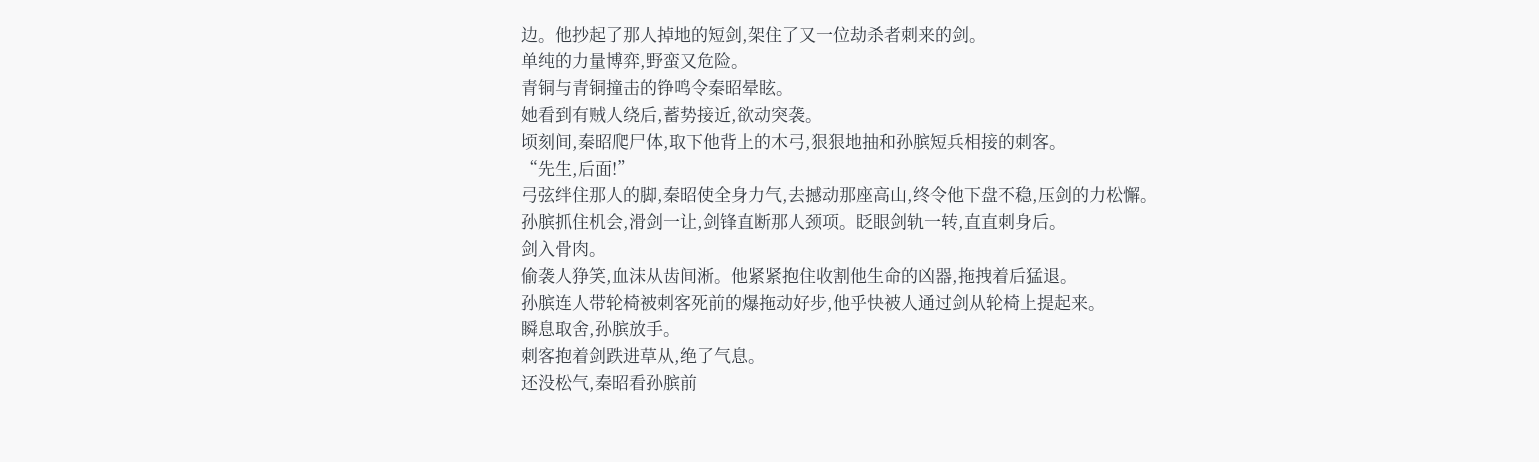边。他抄起了那人掉地的短剑,架住了又一位劫杀者刺来的剑。
单纯的力量博弈,野蛮又危险。
青铜与青铜撞击的铮鸣令秦昭晕眩。
她看到有贼人绕后,蓄势接近,欲动突袭。
顷刻间,秦昭爬尸体,取下他背上的木弓,狠狠地抽和孙膑短兵相接的刺客。
“先生,后面!”
弓弦绊住那人的脚,秦昭使全身力气,去撼动那座高山,终令他下盘不稳,压剑的力松懈。
孙膑抓住机会,滑剑一让,剑锋直断那人颈项。眨眼剑轨一转,直直刺身后。
剑入骨肉。
偷袭人狰笑,血沫从齿间淅。他紧紧抱住收割他生命的凶器,拖拽着后猛退。
孙膑连人带轮椅被刺客死前的爆拖动好步,他乎快被人通过剑从轮椅上提起来。
瞬息取舍,孙膑放手。
刺客抱着剑跌进草从,绝了气息。
还没松气,秦昭看孙膑前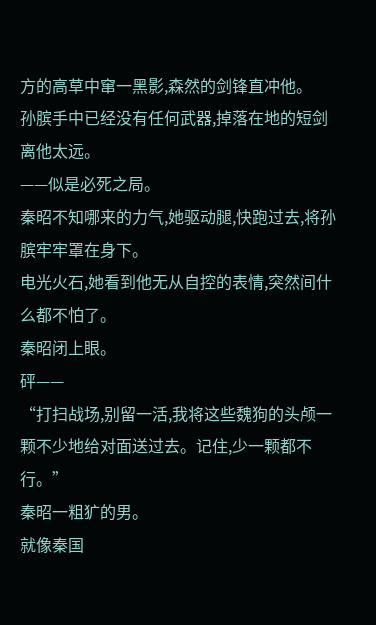方的高草中窜一黑影,森然的剑锋直冲他。
孙膑手中已经没有任何武器,掉落在地的短剑离他太远。
——似是必死之局。
秦昭不知哪来的力气,她驱动腿,快跑过去,将孙膑牢牢罩在身下。
电光火石,她看到他无从自控的表情,突然间什么都不怕了。
秦昭闭上眼。
砰——
“打扫战场,别留一活,我将这些魏狗的头颅一颗不少地给对面送过去。记住,少一颗都不行。”
秦昭一粗犷的男。
就像秦国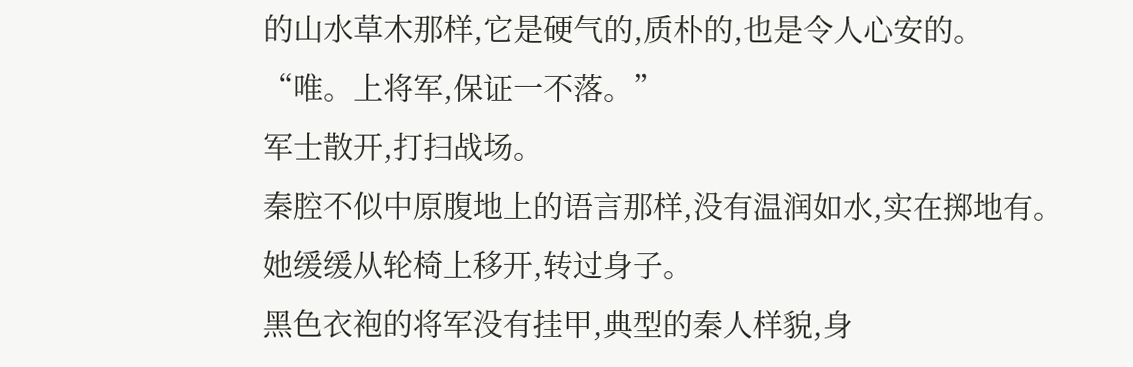的山水草木那样,它是硬气的,质朴的,也是令人心安的。
“唯。上将军,保证一不落。”
军士散开,打扫战场。
秦腔不似中原腹地上的语言那样,没有温润如水,实在掷地有。
她缓缓从轮椅上移开,转过身子。
黑色衣袍的将军没有挂甲,典型的秦人样貌,身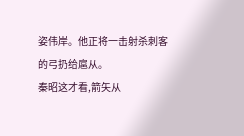姿伟岸。他正将一击射杀刺客的弓扔给扈从。
秦昭这才看,箭矢从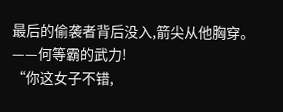最后的偷袭者背后没入,箭尖从他胸穿。
——何等霸的武力!
“你这女子不错,